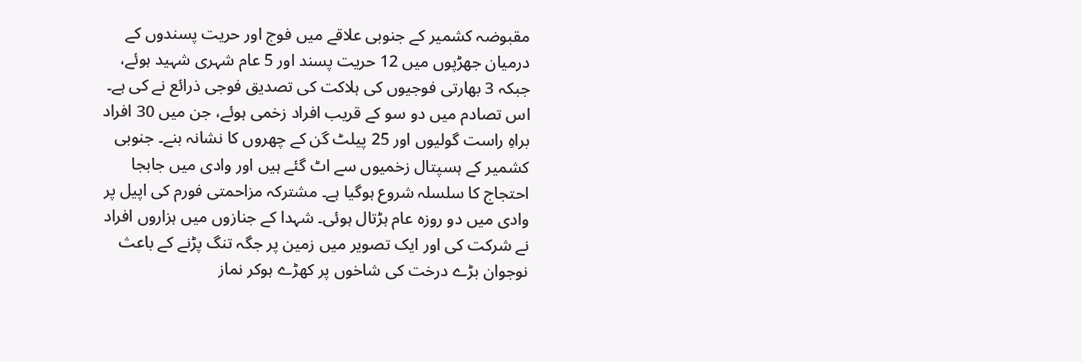مقبوضہ کشمیر کے جنوبی علاقے میں فوج اور حریت پسندوں کے درمیان جھڑپوں میں 12 حریت پسند اور 5 عام شہری شہید ہوئے، جبکہ 3 بھارتی فوجیوں کی ہلاکت کی تصدیق فوجی ذرائع نے کی ہے۔ اس تصادم میں دو سو کے قریب افراد زخمی ہوئے، جن میں 30 افراد براہِ راست گولیوں اور 25 پیلٹ گن کے چھروں کا نشانہ بنے۔ جنوبی کشمیر کے ہسپتال زخمیوں سے اٹ گئے ہیں اور وادی میں جابجا احتجاج کا سلسلہ شروع ہوگیا ہے۔ مشترکہ مزاحمتی فورم کی اپیل پر وادی میں دو روزہ عام ہڑتال ہوئی۔ شہدا کے جنازوں میں ہزاروں افراد نے شرکت کی اور ایک تصویر میں زمین پر جگہ تنگ پڑنے کے باعث نوجوان بڑے درخت کی شاخوں پر کھڑے ہوکر نماز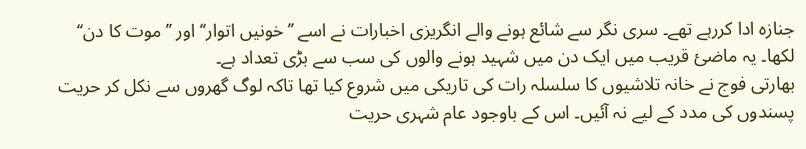جنازہ ادا کررہے تھے۔ سری نگر سے شائع ہونے والے انگریزی اخبارات نے اسے ’’خونیں اتوار‘‘ اور ’’موت کا دن‘‘ لکھا۔ یہ ماضیٔ قریب میں ایک دن میں شہید ہونے والوں کی سب سے بڑی تعداد ہے۔
بھارتی فوج نے خانہ تلاشیوں کا سلسلہ رات کی تاریکی میں شروع کیا تھا تاکہ لوگ گھروں سے نکل کر حریت پسندوں کی مدد کے لیے نہ آئیں۔ اس کے باوجود عام شہری حریت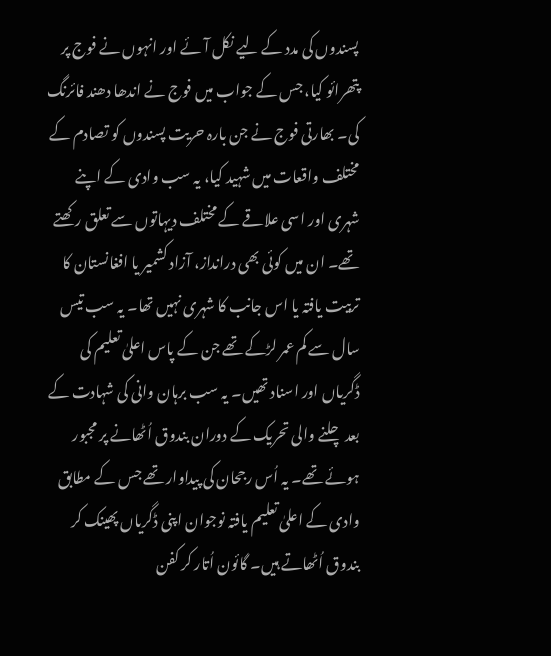پسندوں کی مدد کے لیے نکل آئے اور انہوں نے فوج پر پتھرائو کیا، جس کے جواب میں فوج نے اندھا دھند فائرنگ کی۔ بھارتی فوج نے جن بارہ حریت پسندوں کو تصادم کے مختلف واقعات میں شہید کیا، یہ سب وادی کے اپنے شہری اور اسی علاقے کے مختلف دیہاتوں سے تعلق رکھتے تھے۔ ان میں کوئی بھی درانداز، آزاد کشمیر یا افغانستان کا تربیت یافتہ یا اس جانب کا شہری نہیں تھا۔ یہ سب تیس سال سے کم عمر لڑکے تھے جن کے پاس اعلیٰ تعلیم کی ڈگریاں اور اسناد تھیں۔ یہ سب برہان وانی کی شہادت کے بعد چلنے والی تحریک کے دوران بندوق اُٹھانے پر مجبور ہوئے تھے۔ یہ اُس رجحان کی پیداوار تھے جس کے مطابق وادی کے اعلیٰ تعلیم یافتہ نوجوان اپنی ڈگریاں پھینک کر بندوق اُٹھاتے ہیں۔ گائون اُتار کر کفن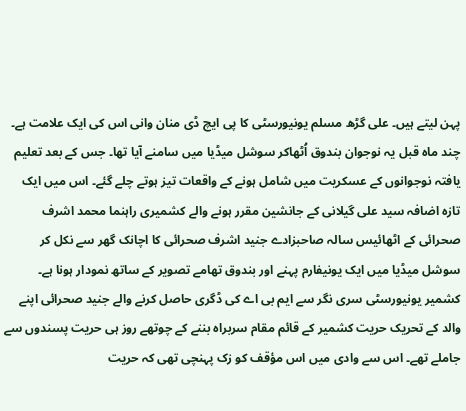پہن لیتے ہیں۔ علی گڑھ مسلم یونیورسٹی کا پی ایچ ڈی منان وانی اس کی ایک علامت ہے۔ چند ماہ قبل یہ نوجوان بندوق اُٹھاکر سوشل میڈیا میں سامنے آیا تھا۔ جس کے بعد تعلیم یافتہ نوجوانوں کے عسکریت میں شامل ہونے کے واقعات تیز ہوتے چلے گئے۔ اس میں ایک تازہ اضافہ سید علی گیلانی کے جانشین مقرر ہونے والے کشمیری راہنما محمد اشرف صحرائی کے اٹھائیس سالہ صاحبزادے جنید اشرف صحرائی کا اچانک گھر سے نکل کر سوشل میڈیا میں ایک یونیفارم پہنے اور بندوق تھامے تصویر کے ساتھ نمودار ہونا ہے۔ کشمیر یونیورسٹی سری نگر سے ایم بی اے کی ڈگری حاصل کرنے والے جنید صحرائی اپنے والد کے تحریک حریت کشمیر کے قائم مقام سربراہ بننے کے چوتھے روز ہی حریت پسندوں سے جاملے تھے۔ اس سے وادی میں اس مؤقف کو زک پہنچی تھی کہ حریت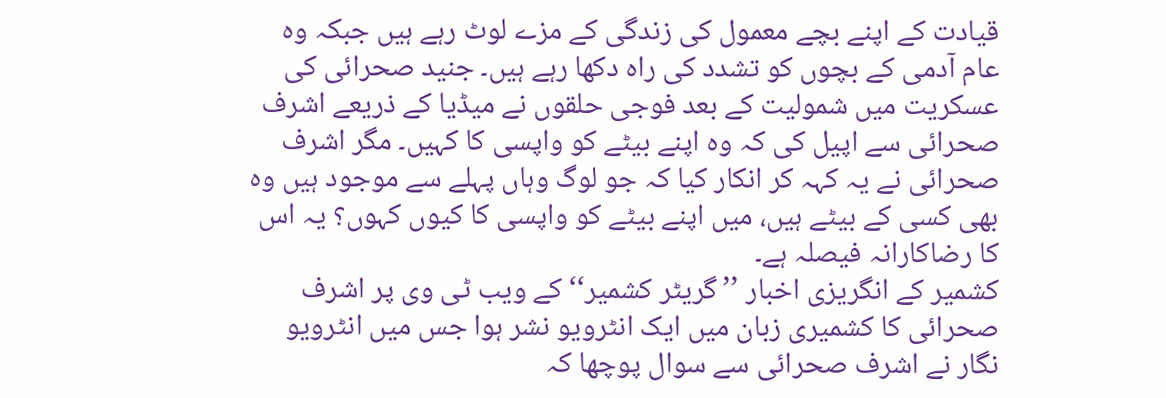قیادت کے اپنے بچے معمول کی زندگی کے مزے لوٹ رہے ہیں جبکہ وہ عام آدمی کے بچوں کو تشدد کی راہ دکھا رہے ہیں۔ جنید صحرائی کی عسکریت میں شمولیت کے بعد فوجی حلقوں نے میڈیا کے ذریعے اشرف صحرائی سے اپیل کی کہ وہ اپنے بیٹے کو واپسی کا کہیں۔ مگر اشرف صحرائی نے یہ کہہ کر انکار کیا کہ جو لوگ وہاں پہلے سے موجود ہیں وہ بھی کسی کے بیٹے ہیں، میں اپنے بیٹے کو واپسی کا کیوں کہوں؟ یہ اس کا رضاکارانہ فیصلہ ہے۔
کشمیر کے انگریزی اخبار ’’گریٹر کشمیر‘‘ کے ویب ٹی وی پر اشرف صحرائی کا کشمیری زبان میں ایک انٹرویو نشر ہوا جس میں انٹرویو نگار نے اشرف صحرائی سے سوال پوچھا کہ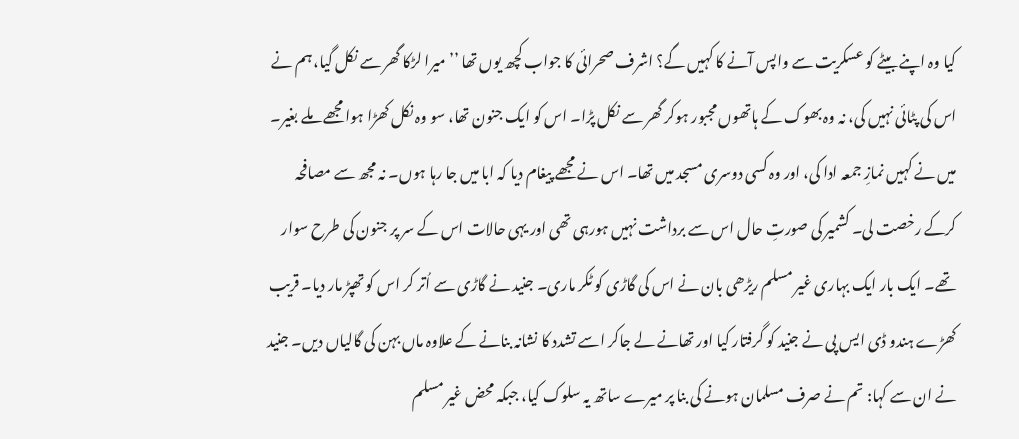کیا وہ اپنے بیٹے کو عسکریت سے واپس آنے کا کہیں گے؟ اشرف صحرائی کا جواب کچھ یوں تھا ’’میرا لڑکا گھر سے نکل گیا، ہم نے اس کی پٹائی نہیں کی، نہ وہ بھوک کے ہاتھوں مجبور ہوکر گھر سے نکل پڑا۔ اس کو ایک جنون تھا، سو وہ نکل کھڑا ہوا مجھے ملے بغیر۔ میں نے کہیں نمازِ جمعہ ادا کی، اور وہ کسی دوسری مسجد میں تھا۔ اس نے مجھے پیغام دیا کہ ابا میں جا رہا ہوں۔ نہ مجھ سے مصافحہ کرکے رخصت لی۔ کشمیر کی صورتِ حال اس سے برداشت نہیں ہورہی تھی اور یہی حالات اس کے سر پر جنون کی طرح سوار تھے۔ ایک بار ایک بہاری غیر مسلم ریڑھی بان نے اس کی گاڑی کو ٹکر ماری۔ جنید نے گاڑی سے اُتر کر اس کو تھپڑ مار دیا۔ قریب کھڑے ہندو ڈی ایس پی نے جنید کو گرفتار کیا اور تھانے لے جاکر اسے تشدد کا نشانہ بنانے کے علاوہ ماں بہن کی گالیاں دیں۔ جنید نے ان سے کہا: تم نے صرف مسلمان ہونے کی بنا پر میرے ساتھ یہ سلوک کیا، جبکہ محض غیر مسلم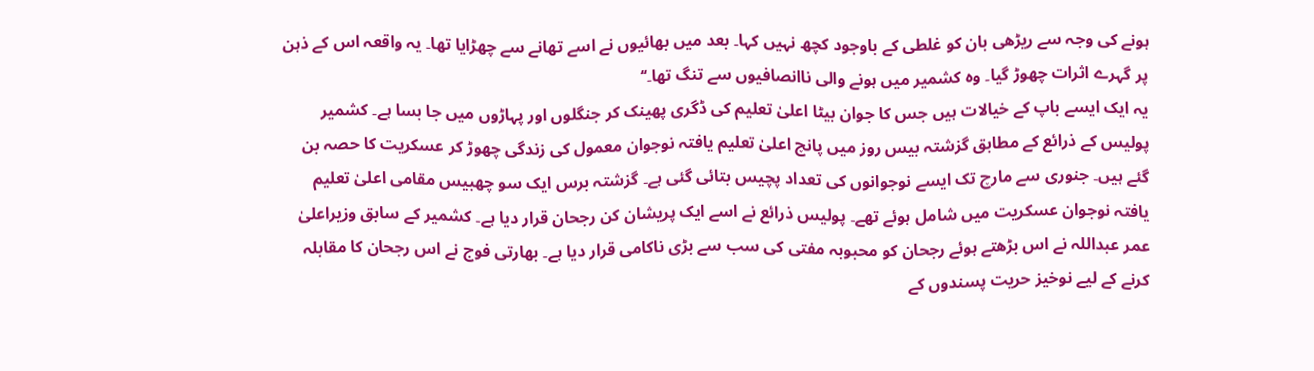ہونے کی وجہ سے ریڑھی بان کو غلطی کے باوجود کچھ نہیں کہا۔ بعد میں بھائیوں نے اسے تھانے سے چھڑایا تھا۔ یہ واقعہ اس کے ذہن پر گہرے اثرات چھوڑ گیا۔ وہ کشمیر میں ہونے والی ناانصافیوں سے تنگ تھا۔‘‘
یہ ایک ایسے باپ کے خیالات ہیں جس کا جوان بیٹا اعلیٰ تعلیم کی ڈگری پھینک کر جنگلوں اور پہاڑوں میں جا بسا ہے۔ کشمیر پولیس کے ذرائع کے مطابق گزشتہ بیس روز میں پانچ اعلیٰ تعلیم یافتہ نوجوان معمول کی زندگی چھوڑ کر عسکریت کا حصہ بن گئے ہیں۔ جنوری سے مارچ تک ایسے نوجوانوں کی تعداد پچیس بتائی گئی ہے۔ گزشتہ برس ایک سو چھبیس مقامی اعلیٰ تعلیم یافتہ نوجوان عسکریت میں شامل ہوئے تھے۔ پولیس ذرائع نے اسے ایک پریشان کن رجحان قرار دیا ہے۔ کشمیر کے سابق وزیراعلیٰ عمر عبداللہ نے اس بڑھتے ہوئے رجحان کو محبوبہ مفتی کی سب سے بڑی ناکامی قرار دیا ہے۔ بھارتی فوج نے اس رجحان کا مقابلہ کرنے کے لیے نوخیز حریت پسندوں کے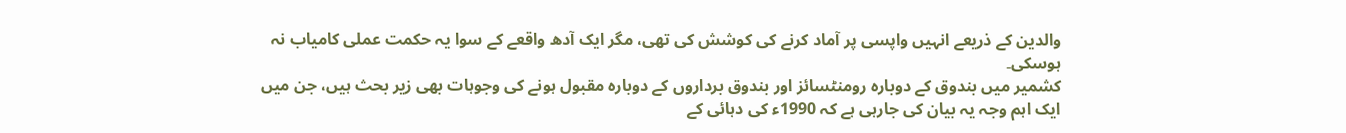والدین کے ذریعے انہیں واپسی پر آماد کرنے کی کوشش کی تھی، مگر ایک آدھ واقعے کے سوا یہ حکمت عملی کامیاب نہ ہوسکی۔
کشمیر میں بندوق کے دوبارہ رومنٹسائز اور بندوق برداروں کے دوبارہ مقبول ہونے کی وجوہات بھی زیر بحث ہیں، جن میں ایک اہم وجہ یہ بیان کی جارہی ہے کہ 1990ء کی دہائی کے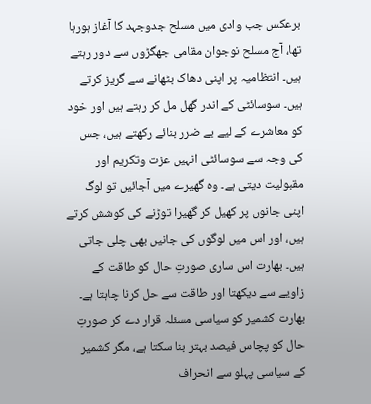برعکس جب وادی میں مسلح جدوجہد کا آغاز ہورہا تھا، آج مسلح نوجوان مقامی جھگڑوں سے دور رہتے ہیں۔ انتظامیہ پر اپنی دھاک بٹھانے سے گریز کرتے ہیں۔ سوسائٹی کے اندر گھل مل کر رہتے ہیں اور خود کو معاشرے کے لیے بے ضرر بنائے رکھتے ہیں، جس کی وجہ سے سوسائٹی انہیں عزت وتکریم اور مقبولیت دیتی ہے۔ وہ گھیرے میں آجائیں تو لوگ اپنی جانوں پر کھیل کر گھیرا توڑنے کی کوشش کرتے ہیں، اور اس میں لوگوں کی جانیں بھی چلی جاتی ہیں۔ بھارت اس ساری صورتِ حال کو طاقت کے زاویے سے دیکھتا اور طاقت سے حل کرنا چاہتا ہے۔ بھارت کشمیر کو سیاسی مسئلہ قرار دے کر صورتِ حال کو پچاس فیصد بہتر بنا سکتا ہے، مگر کشمیر کے سیاسی پہلو سے انحراف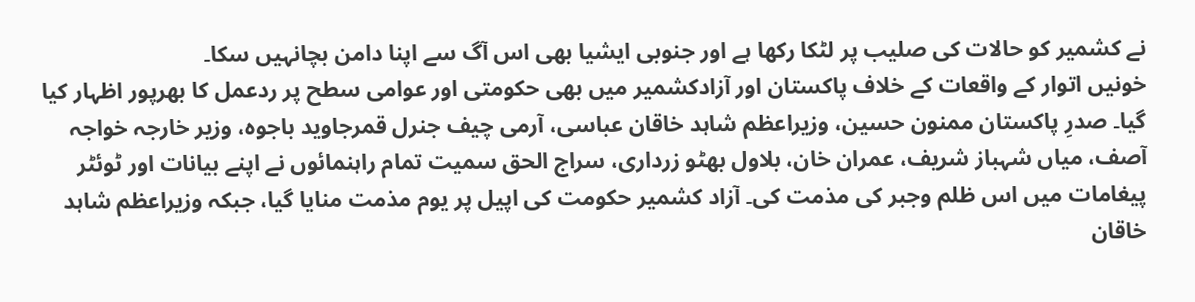نے کشمیر کو حالات کی صلیب پر لٹکا رکھا ہے اور جنوبی ایشیا بھی اس آگ سے اپنا دامن بچانہیں سکا۔
خونیں اتوار کے واقعات کے خلاف پاکستان اور آزادکشمیر میں بھی حکومتی اور عوامی سطح پر ردعمل کا بھرپور اظہار کیا گیا۔ صدرِ پاکستان ممنون حسین، وزیراعظم شاہد خاقان عباسی، آرمی چیف جنرل قمرجاوید باجوہ، وزیر خارجہ خواجہ آصف، میاں شہباز شریف، عمران خان، بلاول بھٹو زرداری، سراج الحق سمیت تمام راہنمائوں نے اپنے بیانات اور ٹوئٹر پیغامات میں اس ظلم وجبر کی مذمت کی۔ آزاد کشمیر حکومت کی اپیل پر یوم مذمت منایا گیا، جبکہ وزیراعظم شاہد خاقان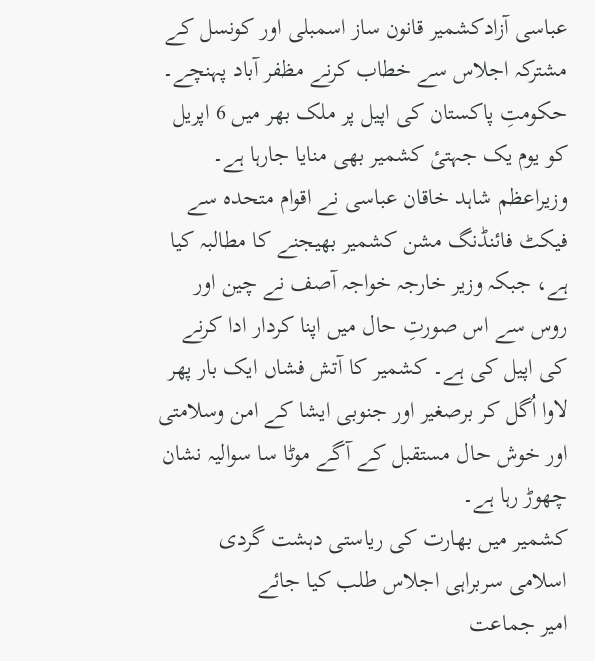عباسی آزادکشمیر قانون ساز اسمبلی اور کونسل کے مشترکہ اجلاس سے خطاب کرنے مظفر آباد پہنچے۔ حکومتِ پاکستان کی اپیل پر ملک بھر میں 6 اپریل کو یوم یک جہتیٔ کشمیر بھی منایا جارہا ہے۔ وزیراعظم شاہد خاقان عباسی نے اقوام متحدہ سے فیکٹ فائنڈنگ مشن کشمیر بھیجنے کا مطالبہ کیا ہے، جبکہ وزیر خارجہ خواجہ آصف نے چین اور روس سے اس صورتِ حال میں اپنا کردار ادا کرنے کی اپیل کی ہے۔ کشمیر کا آتش فشاں ایک بار پھر لاوا اُگل کر برصغیر اور جنوبی ایشا کے امن وسلامتی اور خوش حال مستقبل کے آگے موٹا سا سوالیہ نشان چھوڑ رہا ہے۔
کشمیر میں بھارت کی ریاستی دہشت گردی اسلامی سربراہی اجلاس طلب کیا جائے
امیر جماعت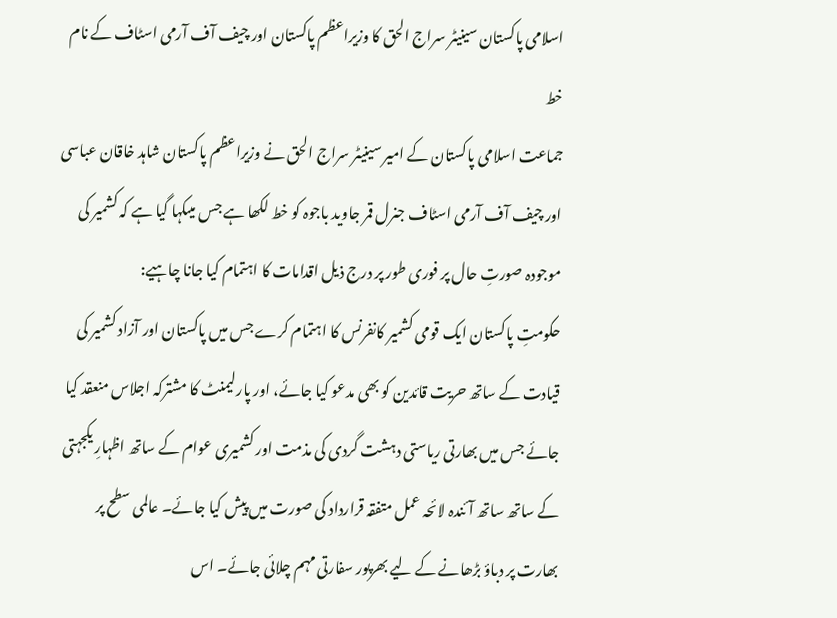اسلامی پاکستان سینیٹر سراج الحق کا وزیراعظم پاکستان اور چیف آف آرمی اسٹاف کے نام خط
جماعت اسلامی پاکستان کے امیر سینیٹر سراج الحق نے وزیراعظم پاکستان شاہد خاقان عباسی اور چیف آف آرمی اسٹاف جنرل قمر جاوید باجوہ کو خط لکھا ہے جس میںکہا گیا ہے کہ کشمیر کی موجودہ صورتِ حال پر فوری طور پر درج ذیل اقدامات کا اہتمام کیا جانا چاہیے:
حکومتِ پاکستان ایک قومی کشمیر کانفرنس کا اہتمام کرے جس میں پاکستان اور آزاد کشمیر کی قیادت کے ساتھ حریت قائدین کو بھی مدعو کیا جائے، اور پارلیمنٹ کا مشترکہ اجلاس منعقد کیا جائے جس میں بھارتی ریاستی دہشت گردی کی مذمت اور کشمیری عوام کے ساتھ اظہارِ یکجہتی کے ساتھ ساتھ آئندہ لائحہ عمل متفقہ قرارداد کی صورت میں پیش کیا جائے۔ عالمی سطح پر بھارت پر دباؤ بڑھانے کے لیے بھرپور سفارتی مہم چلائی جائے۔ اس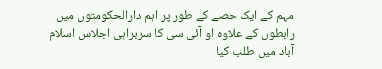مہم کے ایک حصے کے طور پر اہم دارالحکومتوں میں رابطوں کے علاوہ او آئی سی کا سربراہی اجلاس اسلام آباد میں طلب کیا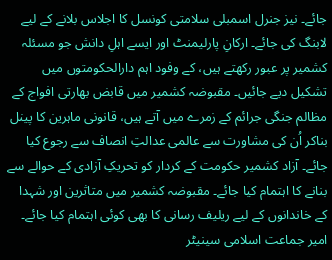جائے۔ نیز جنرل اسمبلی سلامتی کونسل کا اجلاس بلانے کے لیے لابنگ کی جائے۔ ارکانِ پارلیمنٹ اور ایسے اہلِ دانش جو مسئلہ کشمیر پر عبور رکھتے ہیں، کے وفود اہم دارالحکومتوں میں تشکیل دیے جائیں۔ مقبوضہ کشمیر میں قابض بھارتی افواج کے مظالم جنگی جرائم کے زمرے میں آتے ہیں، قانونی ماہرین کا پینل بناکر اُن کی مشاورت سے عالمی عدالتِ انصاف سے رجوع کیا جائے۔ آزاد کشمیر حکومت کے کردار کو تحریکِ آزادی کے حوالے سے بنانے کا اہتمام کیا جائے۔ مقبوضہ کشمیر میں متاثرین اور شہدا کے خاندانوں کے لیے ریلیف رسانی کا بھی کوئی اہتمام کیا جائے۔
امیر جماعت اسلامی سینیٹر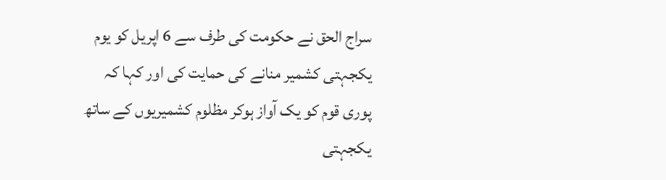سراج الحق نے حکومت کی طرف سے 6 اپریل کو یوم یکجہتی کشمیر منانے کی حمایت کی اور کہا کہ پوری قوم کو یک آواز ہوکر مظلوم کشمیریوں کے ساتھ یکجہتی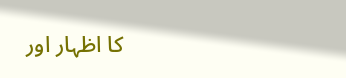کا اظہار اور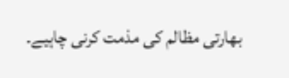بھارتی مظالم کی مذمت کرنی چاہیے۔